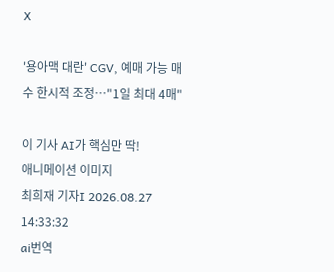X

'용아맥 대란' CGV, 예매 가능 매수 한시적 조정…"1일 최대 4매"

이 기사 AI가 핵심만 딱!
애니메이션 이미지
최희재 기자I 2026.08.27 14:33:32
ai번역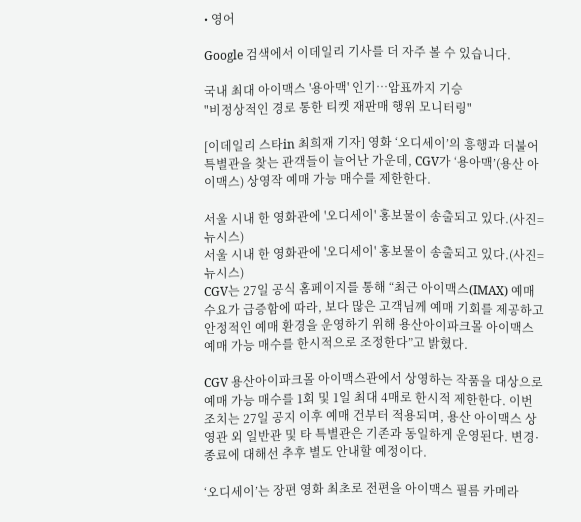• 영어

Google 검색에서 이데일리 기사를 더 자주 볼 수 있습니다.

국내 최대 아이맥스 '용아맥' 인기…암표까지 기승
"비정상적인 경로 통한 티켓 재판매 행위 모니터링"

[이데일리 스타in 최희재 기자] 영화 ‘오디세이’의 흥행과 더불어 특별관을 찾는 관객들이 늘어난 가운데, CGV가 ‘용아맥’(용산 아이맥스) 상영작 예매 가능 매수를 제한한다.

서울 시내 한 영화관에 '오디세이' 홍보물이 송출되고 있다.(사진=뉴시스)
서울 시내 한 영화관에 '오디세이' 홍보물이 송출되고 있다.(사진=뉴시스)
CGV는 27일 공식 홈페이지를 통해 “최근 아이맥스(IMAX) 예매 수요가 급증함에 따라, 보다 많은 고객님께 예매 기회를 제공하고 안정적인 예매 환경을 운영하기 위해 용산아이파크몰 아이맥스 예매 가능 매수를 한시적으로 조정한다”고 밝혔다.

CGV 용산아이파크몰 아이맥스관에서 상영하는 작품을 대상으로 예매 가능 매수를 1회 및 1일 최대 4매로 한시적 제한한다. 이번 조치는 27일 공지 이후 예매 건부터 적용되며, 용산 아이맥스 상영관 외 일반관 및 타 특별관은 기존과 동일하게 운영된다. 변경·종료에 대해선 추후 별도 안내할 예정이다.

‘오디세이’는 장편 영화 최초로 전편을 아이맥스 필름 카메라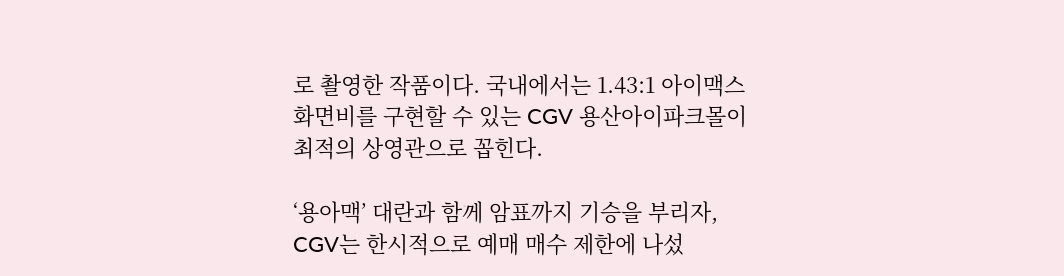로 촬영한 작품이다. 국내에서는 1.43:1 아이맥스 화면비를 구현할 수 있는 CGV 용산아이파크몰이 최적의 상영관으로 꼽힌다.

‘용아맥’ 대란과 함께 암표까지 기승을 부리자, CGV는 한시적으로 예매 매수 제한에 나섰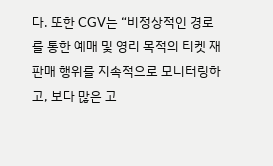다. 또한 CGV는 “비정상적인 경로를 통한 예매 및 영리 목적의 티켓 재판매 행위를 지속적으로 모니터링하고, 보다 많은 고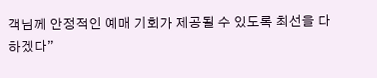객님께 안정적인 예매 기회가 제공될 수 있도록 최선을 다하겠다”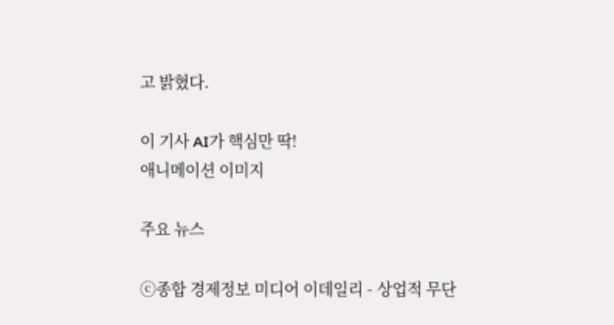고 밝혔다.

이 기사 AI가 핵심만 딱!
애니메이션 이미지

주요 뉴스

ⓒ종합 경제정보 미디어 이데일리 - 상업적 무단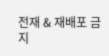전재 & 재배포 금지